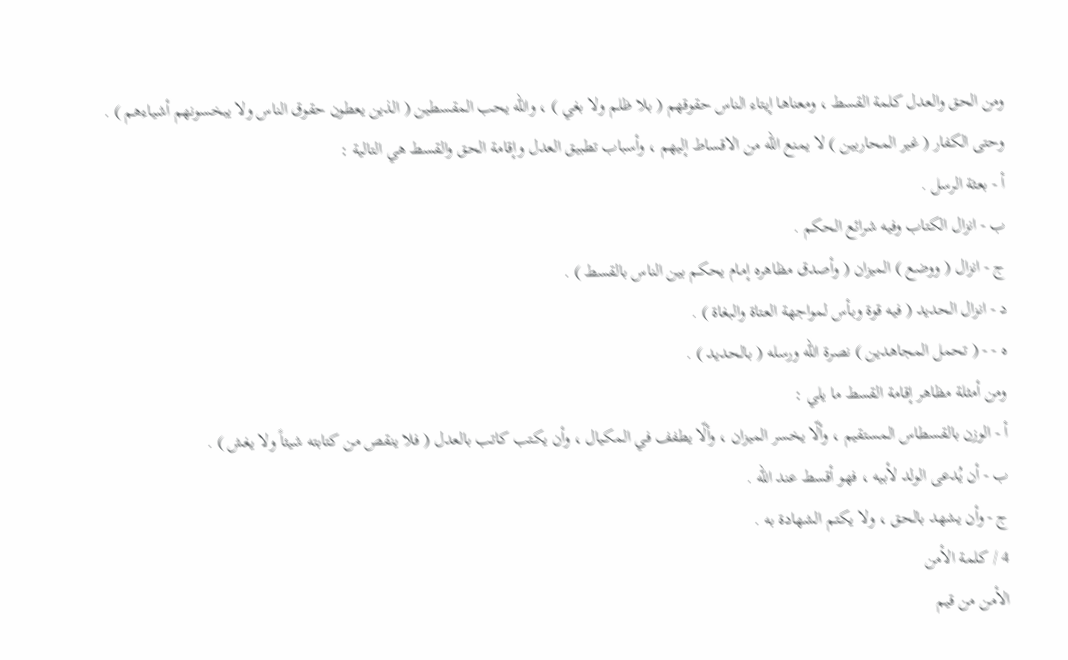ومن الحق والعدل كلمة القسط ، ومعناها إيتاء الناس حقوقهم ( بلا ظلم ولا بغي ) ، والله يحب المقسطين ( الذين يعطون حقوق الناس ولا يبخسونهم أشياءهم ) .
وحتى الكفار ( غير المحاربين ) لا يمنع الله من الاقساط إليهم ، وأسباب تطبيق العدل وإقامة الحق والقسط هي التالية :
أ - بعثة الرسل .
ب - انزال الكتاب وفيه شرائع الحكم .
ج - انزال ( ووضع ) الميزان ( وأصدق مظاهره إمام يحكم بين الناس بالقسط ) .
د - انزال الحديد ( فيه قوة وبأس لمواجهة العتاة والبغاة ) .
ه - - ( تحمل المجاهدين ) نصرة الله ورسله ( بالحديد ) .
ومن أمثلة مظاهر إقامة القسط ما يلي :
أ - الوزن بالقسطاس المستقيم ، وألّا يخسر الميزان ، وألّا يطفف في المكيال ، وأن يكتب كاتب بالعدل ( فلا ينقص من كتابته شيئاً ولا يغش ) .
ب - أن يُدعى الولد لأبيه ، فهو أقسط عند الله .
ج - وأن يشهد بالحق ، ولا يكتم الشهادة به .
4 / كلمة الأمن
الأمن من قيم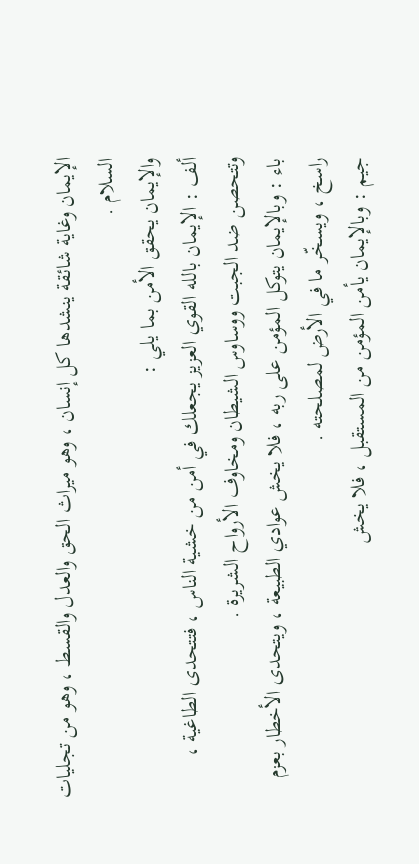الإيمان وغاية شائقة ينشدها كل إنسان ، وهو ميراث الحق والعدل والقسط ، وهو من تجليات السلام .
والإيمان يحقق الأمن بما يلي :
ألف : الإيمان بالله القوي العزيز يجعلك في أمن من خشية الناس ، فتتحدى الطاغية ، وتتحصن ضد الجبت ووساوس الشيطان ومخاوف الأرواح الشريرة .
باء : وبالإيمان يتوكل المؤمن على ربه ، فلا يخش عوادي الطبيعة ، ويتحدى الأخطار بعزم راسخ ، ويسخّر ما في الأرض لمصلحته .
جيم : وبالإيمان يأمن المؤمن من المستقبل ، فلا يخش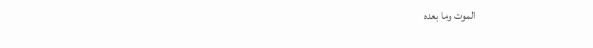الموت وما بعده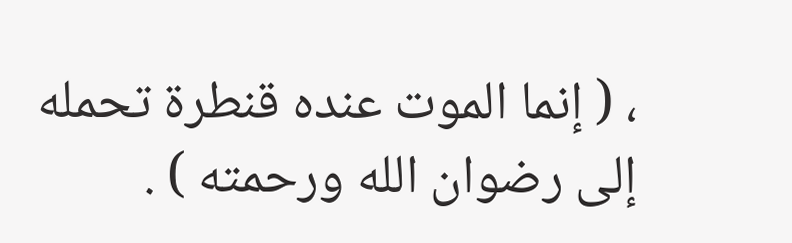، ( إنما الموت عنده قنطرة تحمله إلى رضوان الله ورحمته ) .